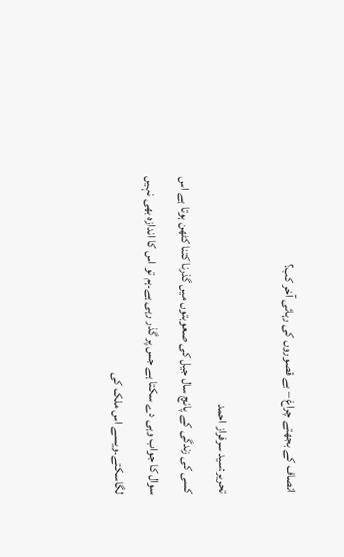انصاف کے بجھتے چراغ – بے قصوروں کی رہائی آخر کب؟

تحریر:سید سرفراز احمد
کسی کی زندگی کے پانچ سال جیل کی صعوبتوں میں گذرنا کتنا کٹھن ہوتا ہے اس سوال کا جواب وہی دے سکتا ہے جس پر گذر رہی ہے۔ہم تو اس کا اندازہ بھی نہیں لگاسکتے۔ویسے اس ملک کی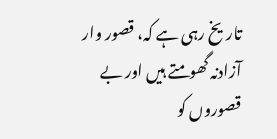تاریخ رہی ہے کہ، قصور وار آزادنہ گھومتے ہیں اور بے قصوروں کو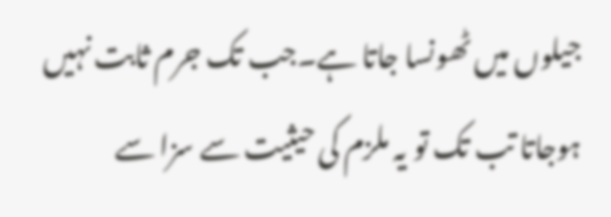جیلوں میں ٹھونسا جاتا ہے۔جب تک جرم ثابت نہیں ہوجاتا تب تک تو یہ ملزم کی حیثیت سے سزا سے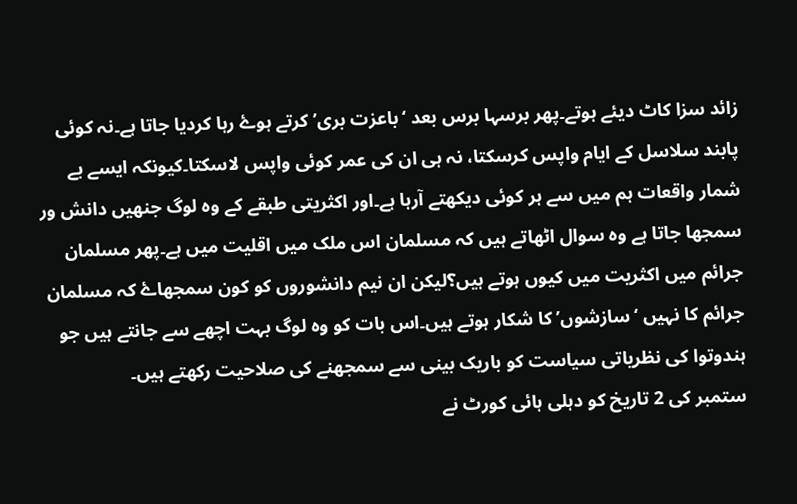زائد سزا کاٹ دیئے ہوتے۔پھر برسہا برس بعد ‘باعزت بری’ کرتے ہوۓ رہا کردیا جاتا ہے۔نہ کوئی پابند سلاسل کے ایام واپس کرسکتا، نہ ہی ان کی عمر کوئی واپس لاسکتا۔کیونکہ ایسے بے شمار واقعات ہم میں سے ہر کوئی دیکھتے آرہا ہے۔اور اکثریتی طبقے کے وہ لوگ جنھیں دانش ور سمجھا جاتا ہے وہ سوال اٹھاتے ہیں کہ مسلمان اس ملک میں اقلیت میں ہے۔پھر مسلمان جرائم میں اکثریت میں کیوں ہوتے ہیں؟لیکن ان نیم دانشوروں کو کون سمجھاۓ کہ مسلمان جرائم کا نہیں ‘سازشوں’ کا شکار ہوتے ہیں۔اس بات کو وہ لوگ بہت اچھے سے جانتے ہیں جو ہندوتوا کی نظریاتی سیاست کو باریک بینی سے سمجھنے کی صلاحیت رکھتے ہیں۔
ستمبر کی 2 تاریخ کو دہلی ہائی کورٹ نے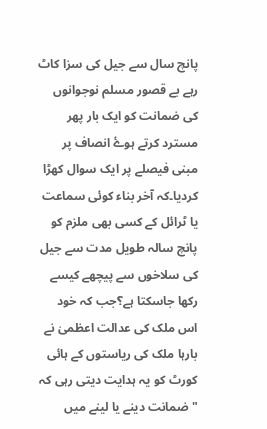پانچ سال سے جیل کی سزا کاٹ رہے بے قصور مسلم نوجوانوں کی ضمانت کو ایک بار پھر مسترد کرتے ہوۓ انصاف پر مبنی فیصلے پر ایک سوال کھڑا کردیا۔کہ آخر بناء کوئی سماعت یا ٹرائل کے کسی بھی ملزم کو پانچ سالہ طویل مدت سے جیل کی سلاخوں سے پیچھے کیسے رکھا جاسکتا ہے؟جب کہ خود اس ملک کی عدالت اعظمیٰ نے بارہا ملک کی ریاستوں کے ہائی کورٹ کو یہ ہدایت دیتی رہی کہ "ضمانت دینے یا لینے میں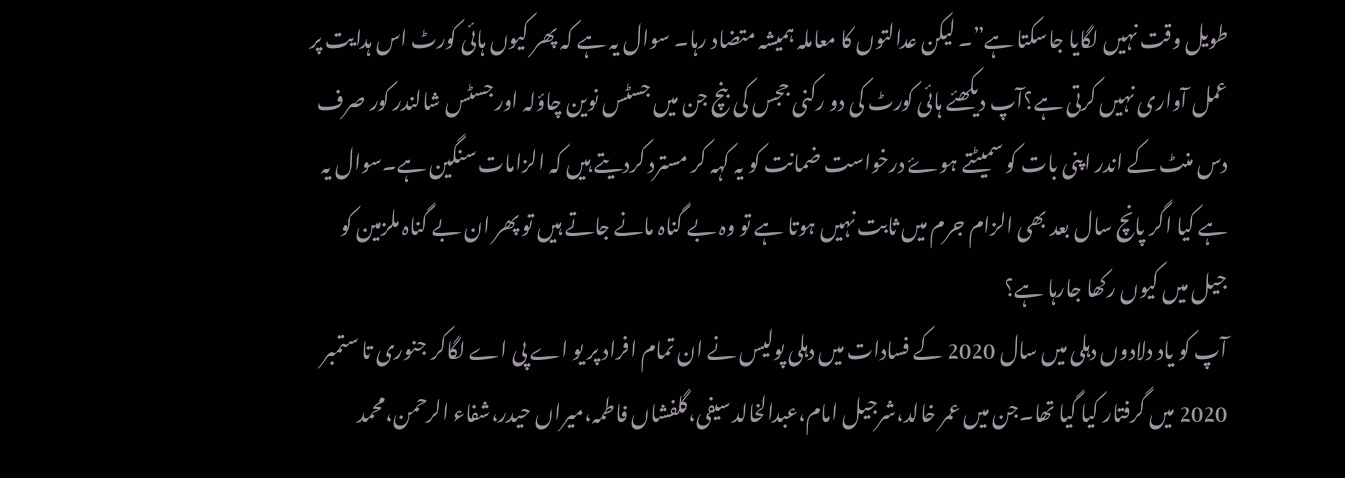طویل وقت نہیں لگایا جاسکتا ہے”۔ لیکن عدالتوں کا معاملہ ہمیشہ متضاد رہا۔ سوال یہ ہے کہ پھر کیوں ہائی کورٹ اس ہدایت پر عمل آواری نہیں کرتی ہے؟آپ دیکھئے ہائی کورٹ کی دو رکنی ججس کی بنچ جن میں جسٹس نوین چاؤلہ اور جسٹس شالندر کور صرف دس منٹ کے اندر اپنی بات کو سمیٹتے ہوۓ درخواست ضمانت کو یہ کہہ کر مسترد کردیتے ہیں کہ الزامات سنگین ہے۔سوال یہ ہے کیا اگر پانچ سال بعد بھی الزام جرم میں ثابت نہیں ہوتا ہے تو وہ بے گناہ مانے جاتے ہیں تو پھر ان بے گناہ ملزمین کو جیل میں کیوں رکھا جارہا ہے؟
آپ کو یاد دلادوں دہلی میں سال 2020 کے فسادات میں دہلی پولیس نے ان تمام افراد پر یو اے پی اے لگاکر جنوری تا ستمبر 2020 میں گرفتار کیا گیا تھا۔جن میں عمر خالد،شرجیل امام،عبدالخالد سیفی،گلفشاں فاطمہ،میراں حیدر،شفاء الرحمن،محمد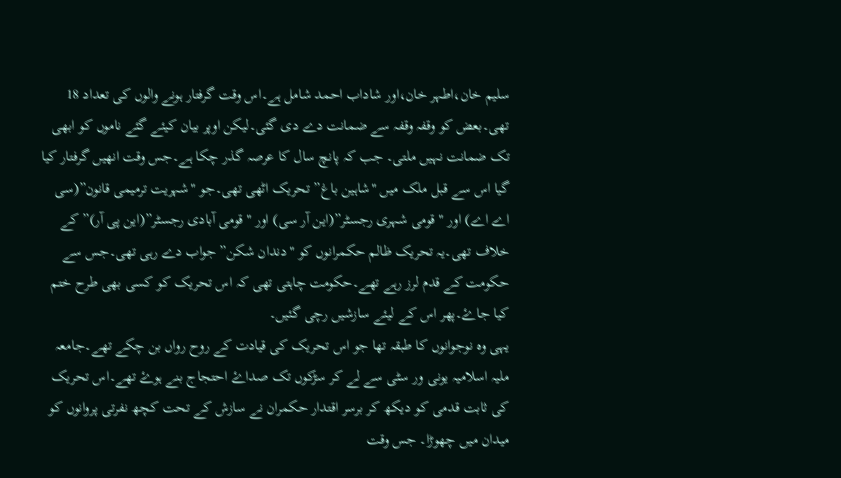سلیم خان،اطہر خان،اور شاداب احمد شامل ہے۔اس وقت گرفتار ہونے والوں کی تعداد 18 تھی۔بعض کو وقفہ وقفہ سے ضمانت دے دی گئی۔لیکن اوپر بیان کیئے گئے ناموں کو ابھی تک ضمانت نہیں ملتی۔ جب کہ پانچ سال کا عرصہ گذر چکا ہے۔جس وقت انھیں گرفتار کیا گیا اس سے قبل ملک میں "شاہین باغ” تحریک اٹھی تھی۔جو "شہریت ترمیمی قانون”(سی اے اے) اور "قومی شہری رجسٹر”(این آر سی) اور "قومی آبادی رجسٹر”(این پی آر)” کے خلاف تھی۔یہ تحریک ظالم حکمرانوں کو "دندان شکن” جواب دے رہی تھی۔جس سے حکومت کے قدم لرز رہے تھے۔حکومت چاہتی تھی کہ اس تحریک کو کسی بھی طرح ختم کیا جاۓ۔پھر اس کے لیئے سازشیں رچی گئیں۔
یہی وہ نوجوانوں کا طبقہ تھا جو اس تحریک کی قیادت کے روح رواں بن چکے تھے۔جامعہ ملیہ اسلامیہ یونی ور سٹی سے لے کر سڑکوں تک صداۓ احتجاج بنے ہوۓ تھے۔اس تحریک کی ثابت قدمی کو دیکھ کر برسر اقتدار حکمران نے سازش کے تحت کچھ نفرتی پروانوں کو میدان میں چھوڑا۔ جس وقت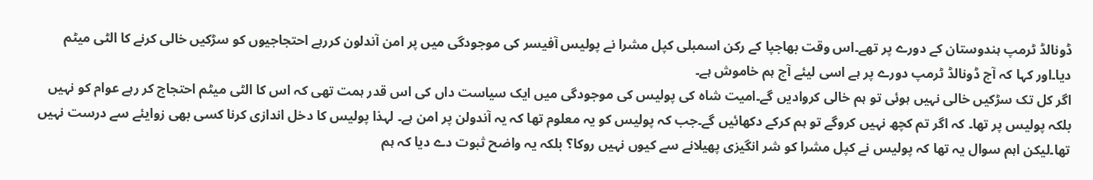ڈونالڈ ٹرمپ ہندوستان کے دورے پر تھے۔اس وقت بھاجپا کے رکن اسمبلی کپل مشرا نے پولیس آفیسر کی موجودگی میں پر امن آندلون کررہے احتجاجیوں کو سڑکیں خالی کرنے کا الٹی میٹم دیا۔اور کہا کہ آج ڈونالڈ ٹرمپ دورے پر ہے اسی لیئے آج ہم خاموش ہے۔
اگر کل تک سڑکیں خالی نہیں ہوئی تو ہم خالی کروادیں گے۔امیت شاہ کی پولیس کی موجودگی میں ایک سیاست داں کی اس قدر ہمت تھی کہ اس کا الٹی میٹم احتجاج کر رہے عوام کو نہیں بلکہ پولیس پر تھا۔ کہ اگر تم کچھ نہیں کروگے تو ہم کرکے دکھائیں گے۔جب کہ پولیس کو یہ معلوم تھا کہ یہ آندولن پر امن ہے۔ لہذا پولیس کا دخل اندازی کرنا کسی بھی زوایئے سے درست نہیں تھا۔لیکن اہم سوال یہ تھا کہ پولیس نے کپل مشرا کو شر انگیزی پھیلانے سے کیوں نہیں روکا؟ بلکہ یہ واضح ثبوت دے دیا کہ ہم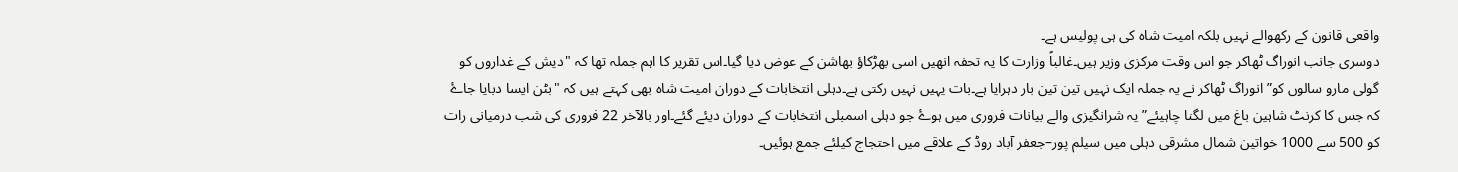واقعی قانون کے رکھوالے نہیں بلکہ امیت شاہ کی ہی پولیس ہے۔
دوسری جانب انوراگ ٹھاکر جو اس وقت مرکزی وزیر ہیں۔غالباً وزارت کا یہ تحفہ انھیں اسی بھڑکاؤ بھاشن کے عوض دیا گیا۔اس تقریر کا اہم جملہ تھا کہ "دیش کے غداروں کو گولی مارو سالوں کو” انوراگ ٹھاکر نے یہ جملہ ایک نہیں تین تین بار دہرایا ہے۔بات یہیں نہیں رکتی ہے۔دہلی انتخابات کے دوران امیت شاہ بھی کہتے ہیں کہ "بٹن ایسا دبایا جاۓ کہ جس کا کرنٹ شاہین باغ میں لگنا چاہیئے” یہ شرانگیزی والے بیانات فروری میں ہوۓ جو دہلی اسمبلی انتخابات کے دوران دیئے گئے۔اور بالآخر 22 فروری کی شب درمیانی رات کو 500 سے 1000 خواتین شمال مشرقی دہلی میں سیلم پور–جعفر آباد روڈ کے علاقے میں احتجاج کیلئے جمع ہوئیں۔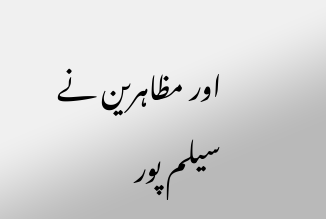اور مظاہرین نے سیلم پور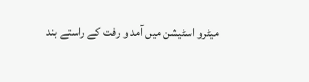میٹرو اسٹیشن میں آمد و رفت کے راستے بند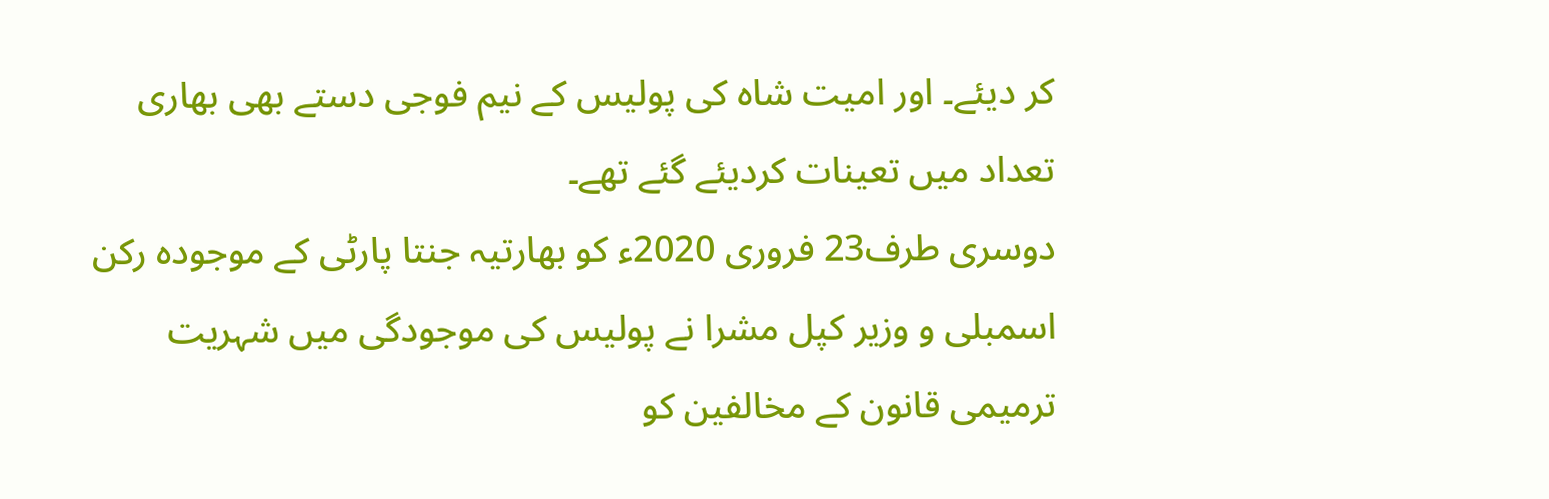کر دیئے۔ اور امیت شاہ کی پولیس کے نیم فوجی دستے بھی بھاری تعداد میں تعینات کردیئے گئے تھے۔
دوسری طرف23 فروری 2020ء کو بھارتیہ جنتا پارٹی کے موجودہ رکن اسمبلی و وزیر کپل مشرا نے پولیس کی موجودگی میں شہریت ترمیمی قانون کے مخالفین کو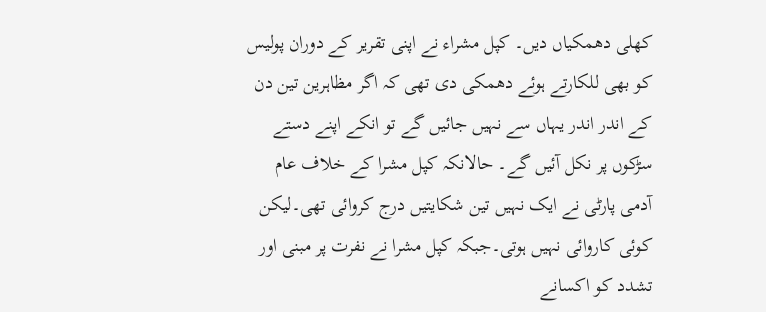کھلی دھمکیاں دیں۔ کپل مشراء نے اپنی تقریر کے دوران پولیس کو بھی للکارتے ہوئے دھمکی دی تھی کہ اگر مظاہرین تین دن کے اندر اندر یہاں سے نہیں جائیں گے تو انکے اپنے دستے سڑکوں پر نکل آئیں گے۔ حالانکہ کپل مشرا کے خلاف عام آدمی پارٹی نے ایک نہیں تین شکایتیں درج کروائی تھی۔لیکن کوئی کاروائی نہیں ہوتی۔جبکہ کپل مشرا نے نفرت پر مبنی اور تشدد کو اکسانے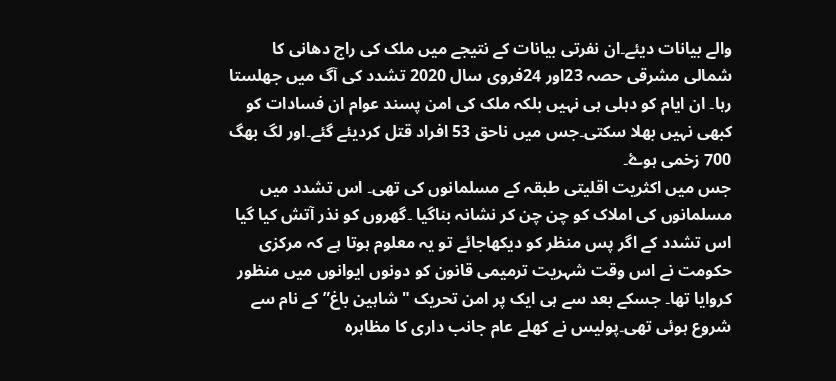والے بیانات دیئے۔ان نفرتی بیانات کے نتیجے میں ملک کی راج دھانی کا شمالی مشرقی حصہ 23اور 24فروی سال 2020 تشدد کی آگ میں جھلستا رہا۔ ان ایام کو دہلی ہی نہیں بلکہ ملک کی امن پسند عوام ان فسادات کو کبھی نہیں بھلا سکتی۔جس میں ناحق 53 افراد قتل کردیئے گئے۔اور لگ بھگ 700 زخمی ہوۓ۔
جس میں اکثریت اقلیتی طبقہ کے مسلمانوں کی تھی۔ اس تشدد میں مسلمانوں کی املاک کو چن چن کر نشانہ بناگیا ۔گھروں کو نذر آتش کیا گیا اس تشدد کے اگر پس منظر کو دیکھاجائے تو یہ معلوم ہوتا ہے کہ مرکزی حکومت نے اس وقت شہریت ترمیمی قانون کو دونوں ایوانوں میں منظور کروایا تھا۔ جسکے بعد سے ہی ایک پر امن تحریک "شاہین باغ” کے نام سے شروع ہوئی تھی۔پولیس نے کھلے عام جانب داری کا مظاہرہ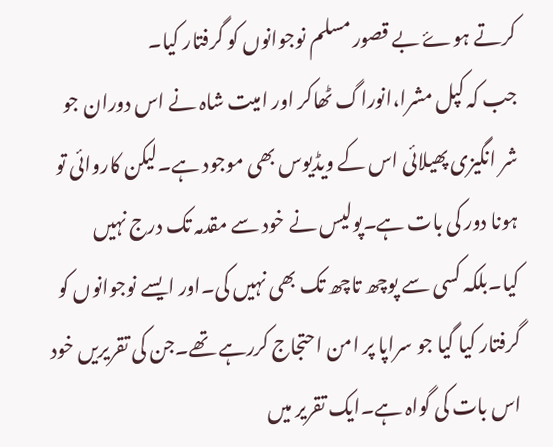کرتے ہوۓ بے قصور مسلم نوجوانوں کو گرفتار کیا۔
جب کہ کپل مشرا،انوراگ ٹھاکر اور امیت شاہ نے اس دوران جو شر انگیزی پھیلائی اس کے ویڈیوس بھی موجود ہے۔لیکن کاروائی تو ہونا دور کی بات ہے۔پولیس نے خود سے مقدمہ تک درج نہیں کیا۔بلکہ کسی سے پوچھ تاچھ تک بھی نہیں کی۔اور ایسے نوجوانوں کو گرفتار کیا گیا جو سراپا پر امن احتجاج کررہے تھے۔جن کی تقریریں خود اس بات کی گواہ ہے۔ایک تقریر میں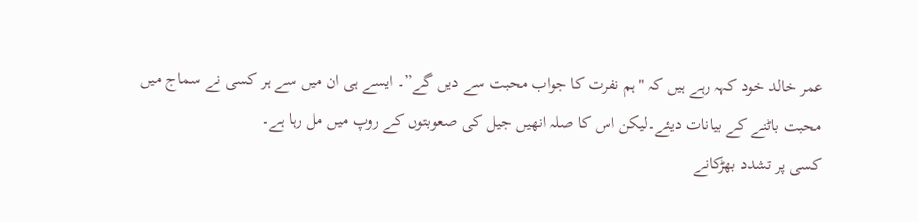عمر خالد خود کہہ رہے ہیں کہ "ہم نفرت کا جواب محبت سے دیں گے”۔ ایسے ہی ان میں سے ہر کسی نے سماج میں محبت باٹنے کے بیانات دیئے۔لیکن اس کا صلہ انھیں جیل کی صعوبتوں کے روپ میں مل رہا ہے۔
کسی پر تشدد بھڑکانے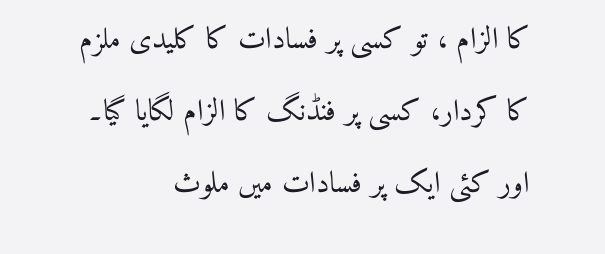کا الزام ، تو کسی پر فسادات کا کلیدی ملزم کا کردار، کسی پر فنڈنگ کا الزام لگایا گیا۔ اور کئی ایک پر فسادات میں ملوث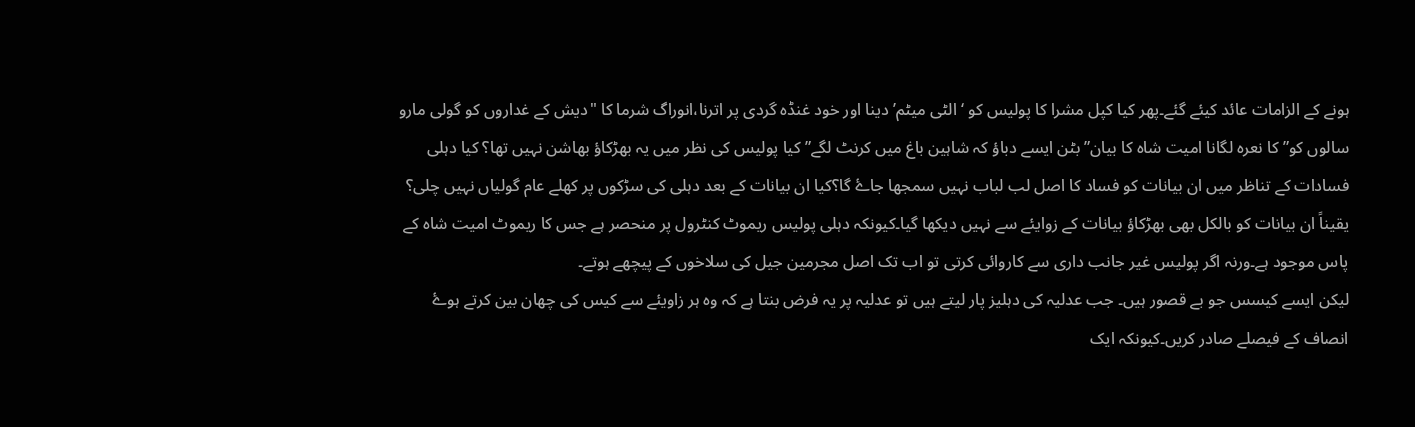ہونے کے الزامات عائد کیئے گئے۔پھر کیا کپل مشرا کا پولیس کو ‘الٹی میٹم’ دینا اور خود غنڈہ گردی پر اترنا،انوراگ شرما کا "دیش کے غداروں کو گولی مارو سالوں کو” کا نعرہ لگانا امیت شاہ کا بیان”بٹن ایسے دباؤ کہ شاہین باغ میں کرنٹ لگے” کیا پولیس کی نظر میں یہ بھڑکاؤ بھاشن نہیں تھا؟ کیا دہلی فسادات کے تناظر میں ان بیانات کو فساد کا اصل لب لباب نہیں سمجھا جاۓ گا؟کیا ان بیانات کے بعد دہلی کی سڑکوں پر کھلے عام گولیاں نہیں چلی؟ یقیناً ان بیانات کو بالکل بھی بھڑکاؤ بیانات کے زوایئے سے نہیں دیکھا گیا۔کیونکہ دہلی پولیس ریموٹ کنٹرول پر منحصر ہے جس کا ریموٹ امیت شاہ کے پاس موجود ہے۔ورنہ اگر پولیس غیر جانب داری سے کاروائی کرتی تو اب تک اصل مجرمین جیل کی سلاخوں کے پیچھے ہوتے۔
لیکن ایسے کیسس جو بے قصور ہیں۔ جب عدلیہ کی دہلیز پار لیتے ہیں تو عدلیہ پر یہ فرض بنتا ہے کہ وہ ہر زاویئے سے کیس کی چھان بین کرتے ہوۓ انصاف کے فیصلے صادر کریں۔کیونکہ ایک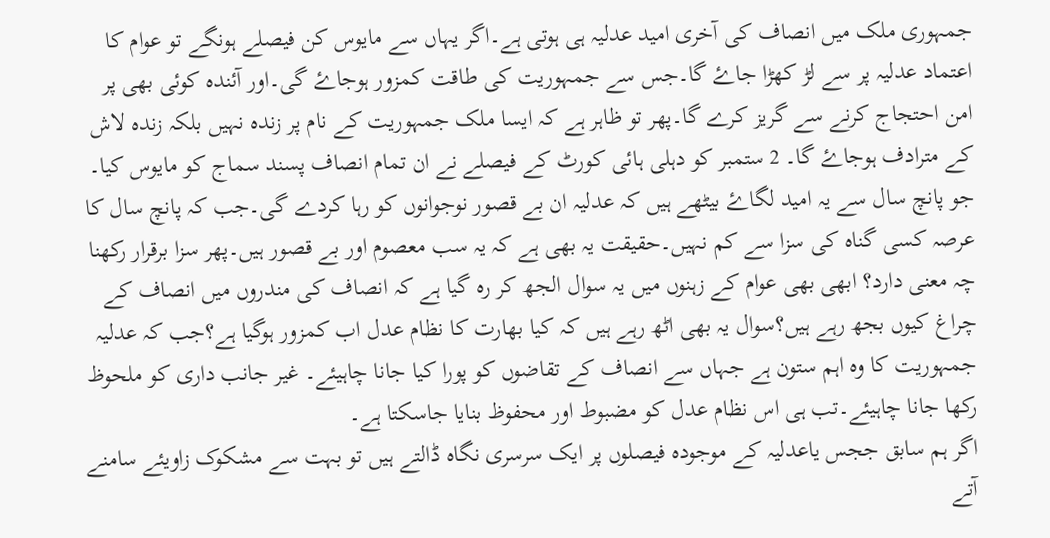جمہوری ملک میں انصاف کی آخری امید عدلیہ ہی ہوتی ہے۔اگر یہاں سے مایوس کن فیصلے ہونگے تو عوام کا اعتماد عدلیہ پر سے لڑ کھڑا جاۓ گا۔جس سے جمہوریت کی طاقت کمزور ہوجاۓ گی۔اور آئندہ کوئی بھی پر امن احتجاج کرنے سے گریز کرے گا۔پھر تو ظاہر ہے کہ ایسا ملک جمہوریت کے نام پر زندہ نہیں بلکہ زندہ لاش کے مترادف ہوجاۓ گا۔ 2 ستمبر کو دہلی ہائی کورٹ کے فیصلے نے ان تمام انصاف پسند سماج کو مایوس کیا۔
جو پانچ سال سے یہ امید لگاۓ بیٹھے ہیں کہ عدلیہ ان بے قصور نوجوانوں کو رہا کردے گی۔جب کہ پانچ سال کا عرصہ کسی گناہ کی سزا سے کم نہیں۔حقیقت یہ بھی ہے کہ یہ سب معصوم اور بے قصور ہیں۔پھر سزا برقرار رکھنا چہ معنی دارد؟ ابھی بھی عوام کے زہنوں میں یہ سوال الجھ کر رہ گیا ہے کہ انصاف کی مندروں میں انصاف کے چراغ کیوں بجھ رہے ہیں؟سوال یہ بھی اٹھ رہے ہیں کہ کیا بھارت کا نظام عدل اب کمزور ہوگیا ہے؟جب کہ عدلیہ جمہوریت کا وہ اہم ستون ہے جہاں سے انصاف کے تقاضوں کو پورا کیا جانا چاہیئے۔ غیر جانب داری کو ملحوظ رکھا جانا چاہیئے۔تب ہی اس نظام عدل کو مضبوط اور محفوظ بنایا جاسکتا ہے۔
اگر ہم سابق ججس یاعدلیہ کے موجودہ فیصلوں پر ایک سرسری نگاہ ڈالتے ہیں تو بہت سے مشکوک زاویئے سامنے آتے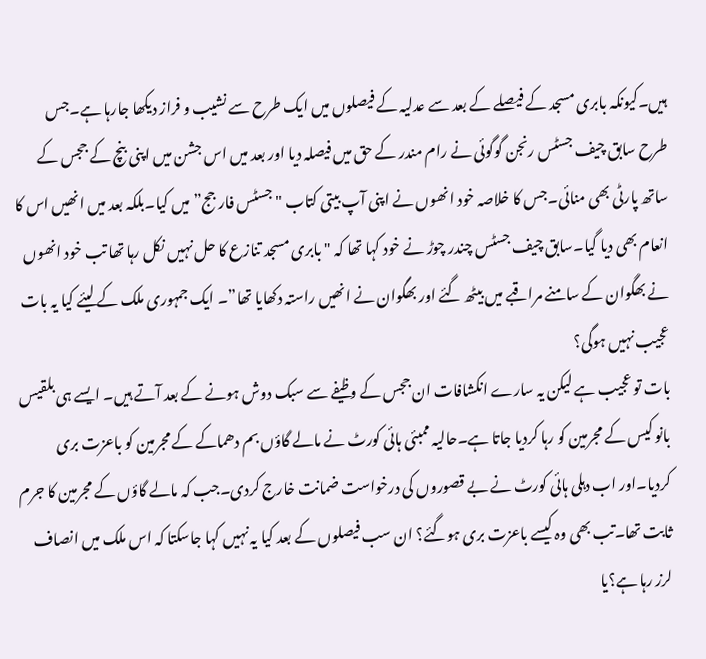ہیں۔کیونکہ بابری مسجد کے فیصلے کے بعد سے عدلیہ کے فیصلوں میں ایک طرح سے نشیب و فراز دیکھا جارہا ہے۔جس طرح سابق چیف جسٹس رنجن گوگوئی نے رام مندر کے حق میں فیصلہ دیا اور بعد میں اس جشن میں اپنی بنچ کے ججس کے ساتھ پارٹی بھی منائی۔جس کا خلاصہ خود انھوں نے اپنی آپ بیتی کتاب "جسٹس فار جج” میں کیا۔بلکہ بعد میں انھیں اس کا انعام بھی دیا گیا۔سابق چیف جسٹس چندر چوڑ نے خود کہا تھا کہ "بابری مسجد تنازع کا حل نہیں نکل رہا تھا تب خود انھوں نے بھگوان کے سامنے مراقبے میں بیٹھ گئے اور بھگوان نے انھیں راستہ دکھایا تھا”۔ ایک جمہوری ملک کے لیئے کیا یہ بات عجیب نہیں ہوگی؟
بات تو عجیب ہے لیکن یہ سارے انکشافات ان ججس کے وظیفے سے سبک دوش ہونے کے بعد آتے ہیں۔ ایسے ہی بلقیس بانو کیس کے مجرمین کو رہا کردیا جاتا ہے۔حالیہ ممبئی ہائی کورٹ نے مالے گاؤں بم دھماکے کے مجرمین کو باعزت بری کردیا۔اور اب دہلی ہائی کورٹ نے بے قصوروں کی درخواست ضمانت خارج کردی۔جب کہ مالے گاؤں کے مجرمین کا جرم ثابت تھا۔تب بھی وہ کیسے باعزت بری ہوگئے؟ ان سب فیصلوں کے بعد کیا یہ نہیں کہا جاسکتا کہ اس ملک میں انصاف لرز رہا ہے؟یا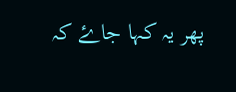پھر یہ کہا جاۓ کہ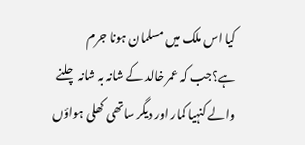کیا اس ملک میں مسلمان ہونا جرم ہے؟جب کہ عمر خالد کے شانہ بہ شانہ چلنے والے کنہیا کمار اور دیگر ساتھی کھلی ہواؤں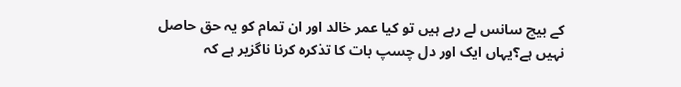کے بیچ سانس لے رہے ہیں تو کیا عمر خالد اور ان تمام کو یہ حق حاصل نہیں ہے؟یہاں ایک اور دل چسپ بات کا تذکرہ کرنا ناگزیر ہے کہ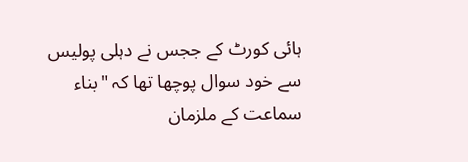ہائی کورٹ کے ججس نے دہلی پولیس سے خود سوال پوچھا تھا کہ "بناء سماعت کے ملزمان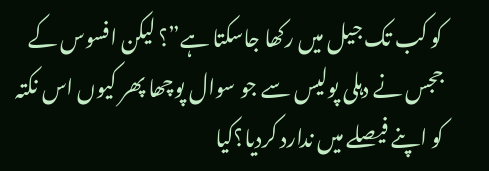کو کب تک جیل میں رکھا جاسکتا ہے”؟ لیکن افسوس کے ججس نے دہلی پولیس سے جو سوال پوچھا پھر کیوں اس نکتہ کو اپنے فیصلے میں ندارد کردیا؟کیا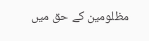مظلومین کے حق میں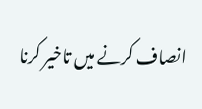انصاف کرنے میں تاخیر کرنا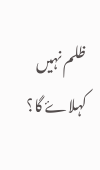ظلم نہیں کہلاۓ گا؟